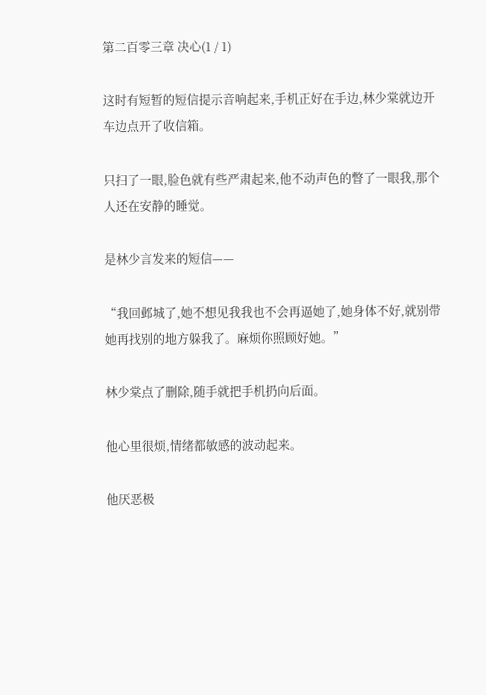第二百零三章 决心(1 / 1)

这时有短暂的短信提示音响起来,手机正好在手边,林少棠就边开车边点开了收信箱。

只扫了一眼,脸色就有些严肃起来,他不动声色的瞥了一眼我,那个人还在安静的睡觉。

是林少言发来的短信——

“我回邺城了,她不想见我我也不会再逼她了,她身体不好,就别带她再找别的地方躲我了。麻烦你照顾好她。”

林少棠点了删除,随手就把手机扔向后面。

他心里很烦,情绪都敏感的波动起来。

他厌恶极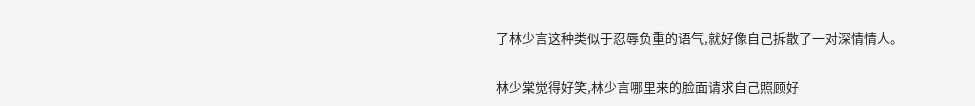了林少言这种类似于忍辱负重的语气,就好像自己拆散了一对深情情人。

林少棠觉得好笑,林少言哪里来的脸面请求自己照顾好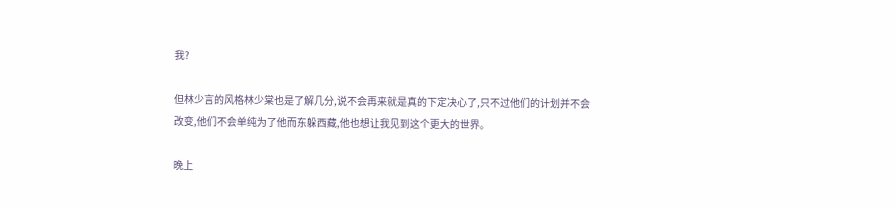我?

但林少言的风格林少棠也是了解几分,说不会再来就是真的下定决心了,只不过他们的计划并不会改变,他们不会单纯为了他而东躲西藏,他也想让我见到这个更大的世界。

晚上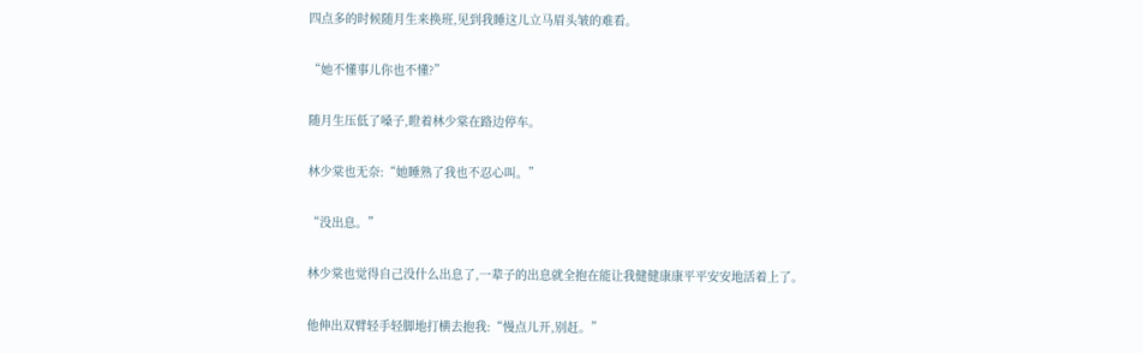四点多的时候随月生来换班,见到我睡这儿立马眉头皱的难看。

“她不懂事儿你也不懂?”

随月生压低了嗓子,瞪着林少棠在路边停车。

林少棠也无奈:“她睡熟了我也不忍心叫。”

“没出息。”

林少棠也觉得自己没什么出息了,一辈子的出息就全抱在能让我健健康康平平安安地活着上了。

他伸出双臂轻手轻脚地打横去抱我:“慢点儿开,别赶。”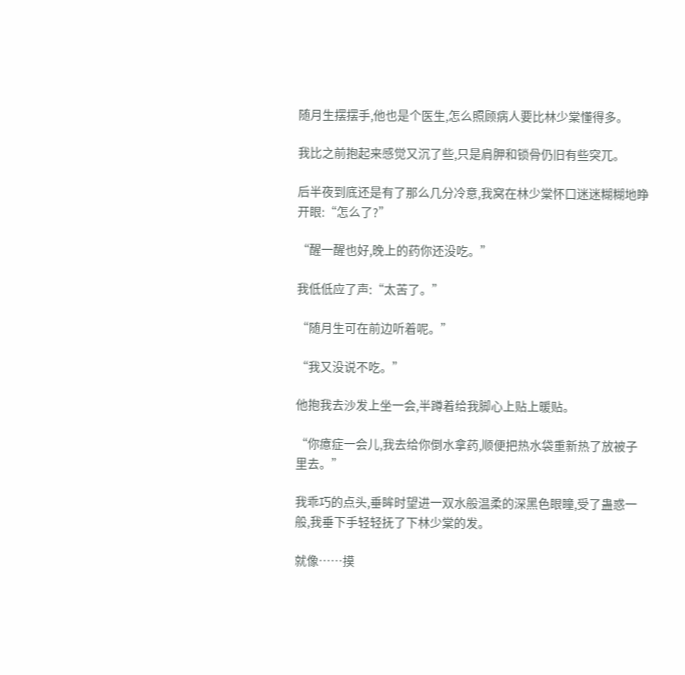随月生摆摆手,他也是个医生,怎么照顾病人要比林少棠懂得多。

我比之前抱起来感觉又沉了些,只是肩胛和锁骨仍旧有些突兀。

后半夜到底还是有了那么几分冷意,我窝在林少棠怀口迷迷糊糊地睁开眼:“怎么了?”

“醒一醒也好,晚上的药你还没吃。”

我低低应了声:“太苦了。”

“随月生可在前边听着呢。”

“我又没说不吃。”

他抱我去沙发上坐一会,半蹲着给我脚心上贴上暖贴。

“你癔症一会儿,我去给你倒水拿药,顺便把热水袋重新热了放被子里去。”

我乖巧的点头,垂眸时望进一双水般温柔的深黑色眼瞳,受了蛊惑一般,我垂下手轻轻抚了下林少棠的发。

就像……摸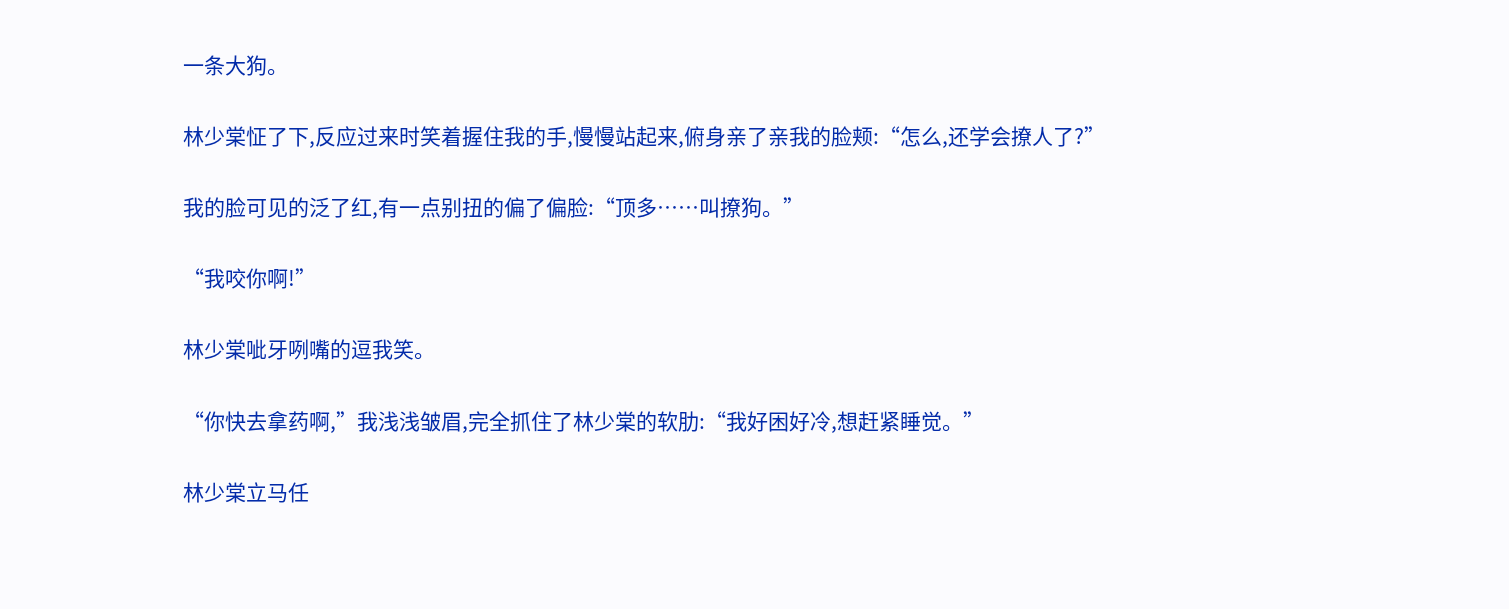一条大狗。

林少棠怔了下,反应过来时笑着握住我的手,慢慢站起来,俯身亲了亲我的脸颊:“怎么,还学会撩人了?”

我的脸可见的泛了红,有一点别扭的偏了偏脸:“顶多……叫撩狗。”

“我咬你啊!”

林少棠呲牙咧嘴的逗我笑。

“你快去拿药啊,”我浅浅皱眉,完全抓住了林少棠的软肋:“我好困好冷,想赶紧睡觉。”

林少棠立马任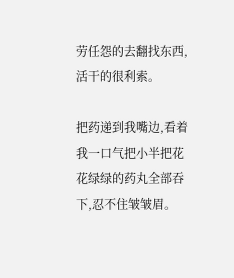劳任怨的去翻找东西,活干的很利索。

把药递到我嘴边,看着我一口气把小半把花花绿绿的药丸全部吞下,忍不住皱皱眉。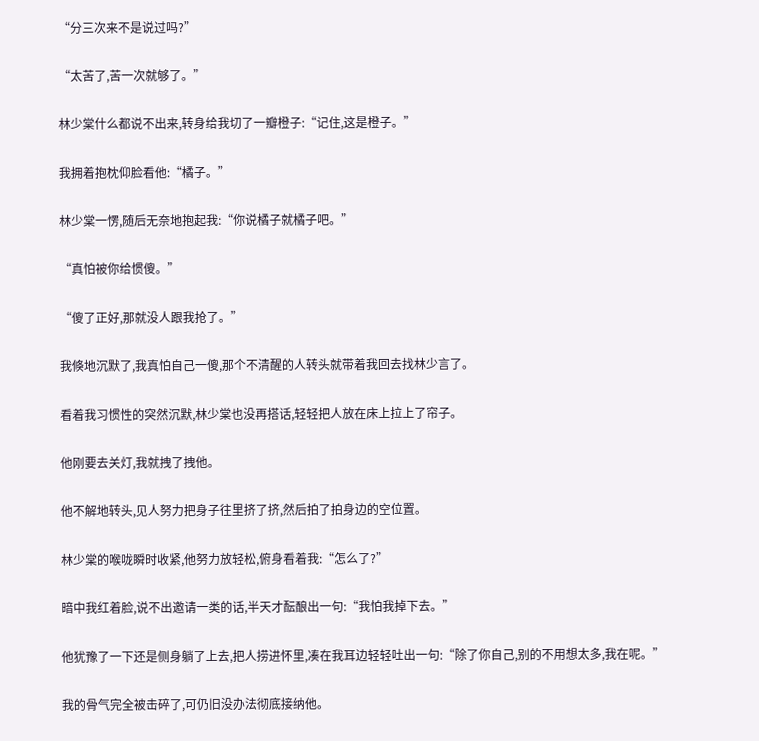“分三次来不是说过吗?”

“太苦了,苦一次就够了。”

林少棠什么都说不出来,转身给我切了一瓣橙子:“记住,这是橙子。”

我拥着抱枕仰脸看他:“橘子。”

林少棠一愣,随后无奈地抱起我:“你说橘子就橘子吧。”

“真怕被你给惯傻。”

“傻了正好,那就没人跟我抢了。”

我倏地沉默了,我真怕自己一傻,那个不清醒的人转头就带着我回去找林少言了。

看着我习惯性的突然沉默,林少棠也没再搭话,轻轻把人放在床上拉上了帘子。

他刚要去关灯,我就拽了拽他。

他不解地转头,见人努力把身子往里挤了挤,然后拍了拍身边的空位置。

林少棠的喉咙瞬时收紧,他努力放轻松,俯身看着我:“怎么了?”

暗中我红着脸,说不出邀请一类的话,半天才酝酿出一句:“我怕我掉下去。”

他犹豫了一下还是侧身躺了上去,把人捞进怀里,凑在我耳边轻轻吐出一句:“除了你自己,别的不用想太多,我在呢。”

我的骨气完全被击碎了,可仍旧没办法彻底接纳他。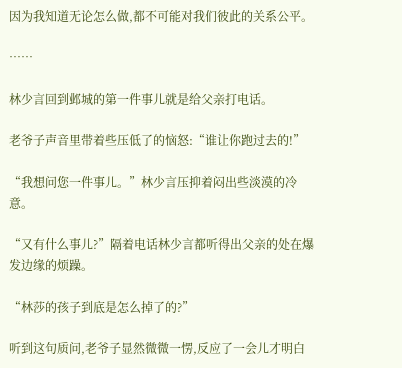因为我知道无论怎么做,都不可能对我们彼此的关系公平。

……

林少言回到邺城的第一件事儿就是给父亲打电话。

老爷子声音里带着些压低了的恼怒:“谁让你跑过去的!”

“我想问您一件事儿。”林少言压抑着闷出些淡漠的冷意。

“又有什么事儿?”隔着电话林少言都听得出父亲的处在爆发边缘的烦躁。

“林莎的孩子到底是怎么掉了的?”

听到这句质问,老爷子显然微微一愣,反应了一会儿才明白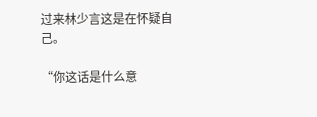过来林少言这是在怀疑自己。

“你这话是什么意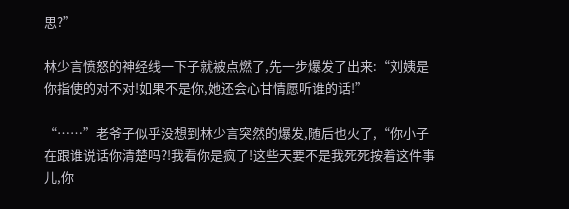思?”

林少言愤怒的神经线一下子就被点燃了,先一步爆发了出来:“刘姨是你指使的对不对!如果不是你,她还会心甘情愿听谁的话!”

“……”老爷子似乎没想到林少言突然的爆发,随后也火了,“你小子在跟谁说话你清楚吗?!我看你是疯了!这些天要不是我死死按着这件事儿,你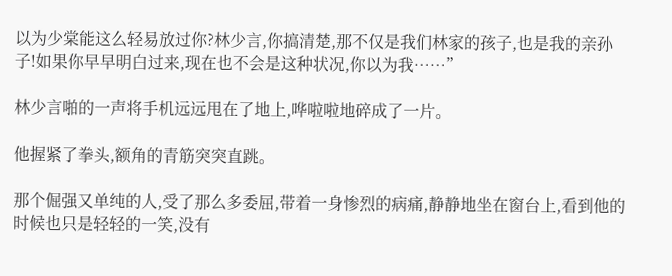以为少棠能这么轻易放过你?林少言,你搞清楚,那不仅是我们林家的孩子,也是我的亲孙子!如果你早早明白过来,现在也不会是这种状况,你以为我……”

林少言啪的一声将手机远远甩在了地上,哗啦啦地碎成了一片。

他握紧了拳头,额角的青筋突突直跳。

那个倔强又单纯的人,受了那么多委屈,带着一身惨烈的病痛,静静地坐在窗台上,看到他的时候也只是轻轻的一笑,没有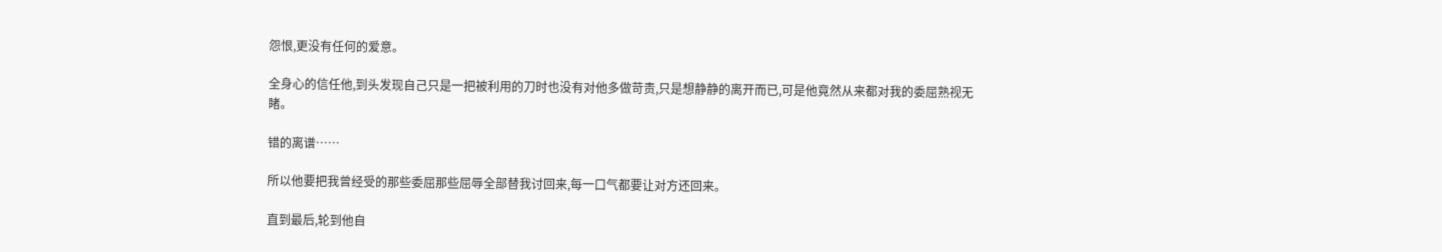怨恨,更没有任何的爱意。

全身心的信任他,到头发现自己只是一把被利用的刀时也没有对他多做苛责,只是想静静的离开而已,可是他竟然从来都对我的委屈熟视无睹。

错的离谱……

所以他要把我曾经受的那些委屈那些屈辱全部替我讨回来,每一口气都要让对方还回来。

直到最后,轮到他自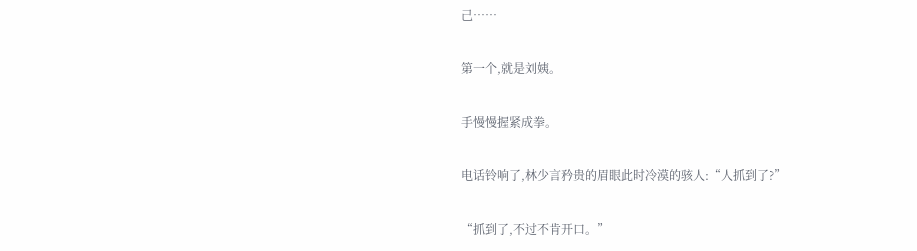己……

第一个,就是刘姨。

手慢慢握紧成拳。

电话铃响了,林少言矜贵的眉眼此时冷漠的骇人:“人抓到了?”

“抓到了,不过不肯开口。”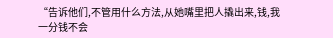“告诉他们,不管用什么方法,从她嘴里把人撬出来,钱,我一分钱不会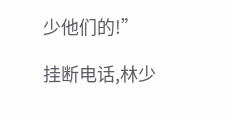少他们的!”

挂断电话,林少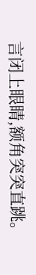言闭上眼睛,额角突突直跳。